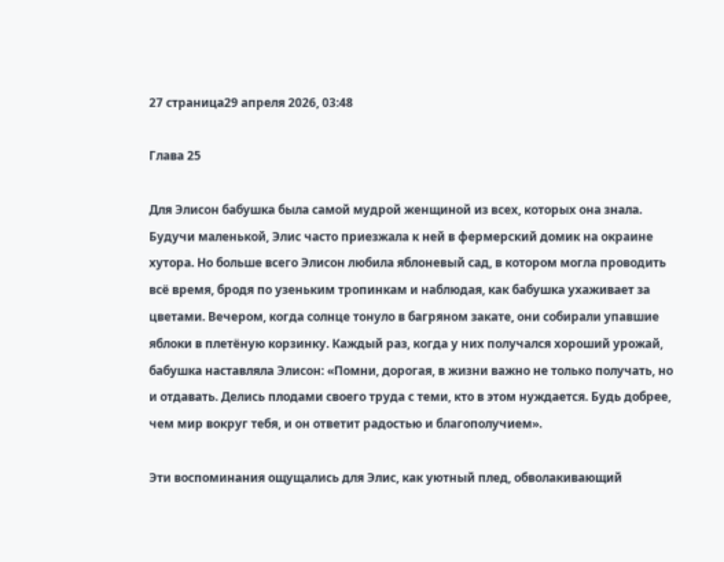27 страница29 апреля 2026, 03:48

Глава 25

Для Элисон бабушка была самой мудрой женщиной из всех, которых она знала. Будучи маленькой, Элис часто приезжала к ней в фермерский домик на окраине хутора. Но больше всего Элисон любила яблоневый сад, в котором могла проводить всё время, бродя по узеньким тропинкам и наблюдая, как бабушка ухаживает за цветами. Вечером, когда солнце тонуло в багряном закате, они собирали упавшие яблоки в плетёную корзинку. Каждый раз, когда у них получался хороший урожай, бабушка наставляла Элисон: «Помни, дорогая, в жизни важно не только получать, но и отдавать. Делись плодами своего труда с теми, кто в этом нуждается. Будь добрее, чем мир вокруг тебя, и он ответит радостью и благополучием».

Эти воспоминания ощущались для Элис, как уютный плед, обволакивающий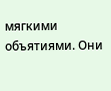мягкими объятиями. Они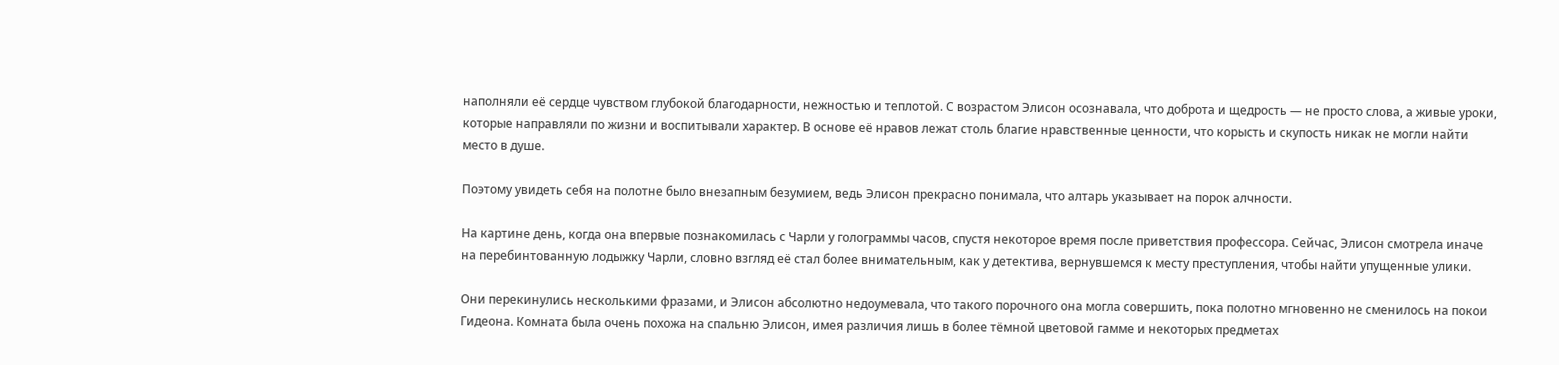наполняли её сердце чувством глубокой благодарности, нежностью и теплотой. С возрастом Элисон осознавала, что доброта и щедрость — не просто слова, а живые уроки, которые направляли по жизни и воспитывали характер. В основе её нравов лежат столь благие нравственные ценности, что корысть и скупость никак не могли найти место в душе.

Поэтому увидеть себя на полотне было внезапным безумием, ведь Элисон прекрасно понимала, что алтарь указывает на порок алчности.

На картине день, когда она впервые познакомилась с Чарли у голограммы часов, спустя некоторое время после приветствия профессора. Сейчас, Элисон смотрела иначе на перебинтованную лодыжку Чарли, словно взгляд её стал более внимательным, как у детектива, вернувшемся к месту преступления, чтобы найти упущенные улики.

Они перекинулись несколькими фразами, и Элисон абсолютно недоумевала, что такого порочного она могла совершить, пока полотно мгновенно не сменилось на покои Гидеона. Комната была очень похожа на спальню Элисон, имея различия лишь в более тёмной цветовой гамме и некоторых предметах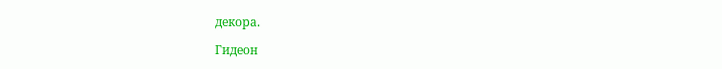декора.

Гидеон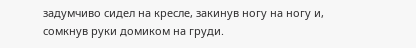задумчиво сидел на кресле, закинув ногу на ногу и, сомкнув руки домиком на груди.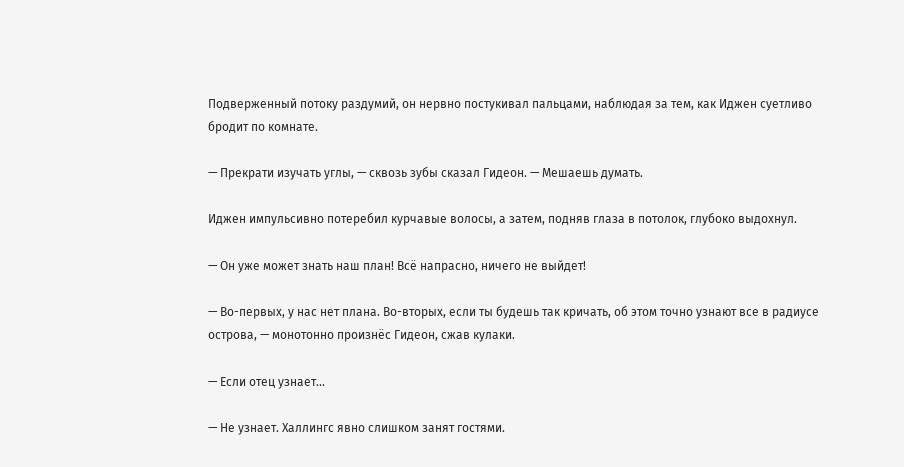Подверженный потоку раздумий, он нервно постукивал пальцами, наблюдая за тем, как Иджен суетливо бродит по комнате.

— Прекрати изучать углы, — сквозь зубы сказал Гидеон. — Мешаешь думать.

Иджен импульсивно потеребил курчавые волосы, а затем, подняв глаза в потолок, глубоко выдохнул.

— Он уже может знать наш план! Всё напрасно, ничего не выйдет!

— Во-первых, у нас нет плана. Во-вторых, если ты будешь так кричать, об этом точно узнают все в радиусе острова, — монотонно произнёс Гидеон, сжав кулаки.

— Если отец узнает...

— Не узнает. Халлингс явно слишком занят гостями.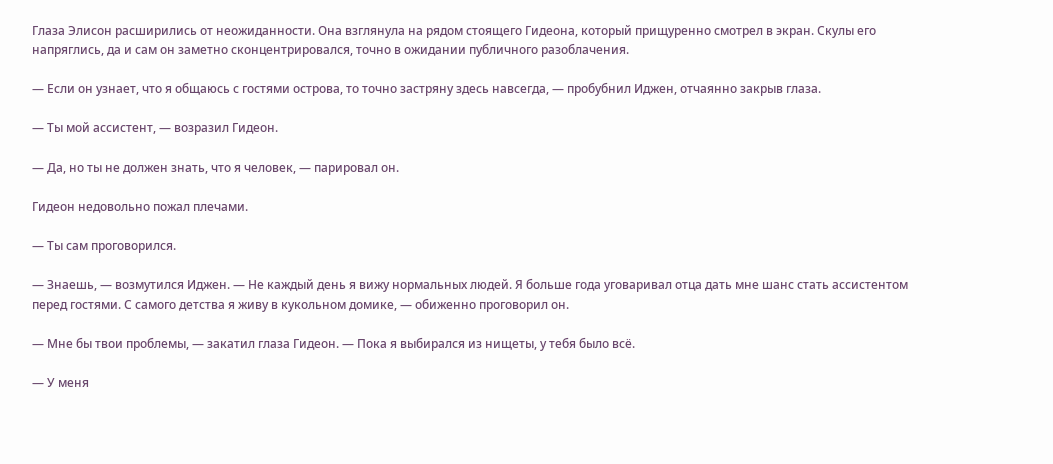Глаза Элисон расширились от неожиданности. Она взглянула на рядом стоящего Гидеона, который прищуренно смотрел в экран. Скулы его напряглись, да и сам он заметно сконцентрировался, точно в ожидании публичного разоблачения.

— Если он узнает, что я общаюсь с гостями острова, то точно застряну здесь навсегда, — пробубнил Иджен, отчаянно закрыв глаза.

— Ты мой ассистент, — возразил Гидеон.

— Да, но ты не должен знать, что я человек, — парировал он.

Гидеон недовольно пожал плечами.

— Ты сам проговорился.

— Знаешь, — возмутился Иджен. — Не каждый день я вижу нормальных людей. Я больше года уговаривал отца дать мне шанс стать ассистентом перед гостями. С самого детства я живу в кукольном домике, — обиженно проговорил он.

— Мне бы твои проблемы, — закатил глаза Гидеон. — Пока я выбирался из нищеты, у тебя было всё.

— У меня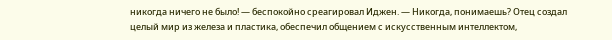никогда ничего не было! — беспокойно среагировал Иджен. — Никогда, понимаешь? Отец создал целый мир из железа и пластика, обеспечил общением с искусственным интеллектом,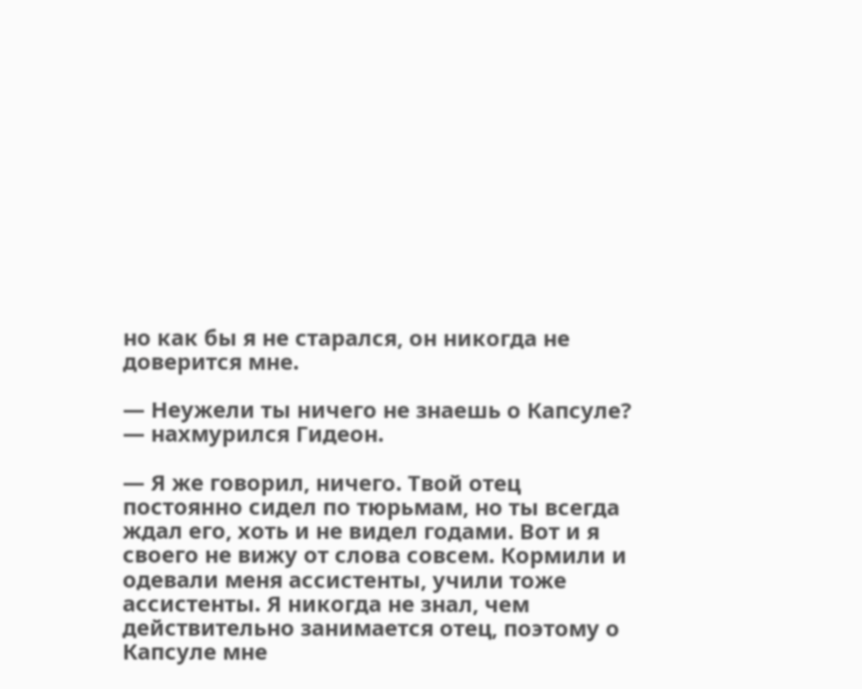но как бы я не старался, он никогда не доверится мне.

— Неужели ты ничего не знаешь о Капсуле? — нахмурился Гидеон.

— Я же говорил, ничего. Твой отец постоянно сидел по тюрьмам, но ты всегда ждал его, хоть и не видел годами. Вот и я своего не вижу от слова совсем. Кормили и одевали меня ассистенты, учили тоже ассистенты. Я никогда не знал, чем действительно занимается отец, поэтому о Капсуле мне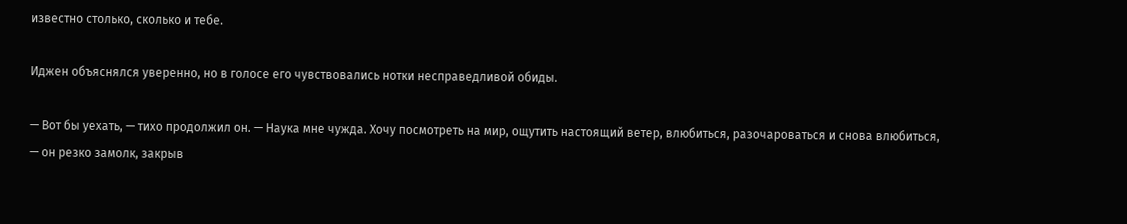известно столько, сколько и тебе.

Иджен объяснялся уверенно, но в голосе его чувствовались нотки несправедливой обиды.

— Вот бы уехать, — тихо продолжил он. — Наука мне чужда. Хочу посмотреть на мир, ощутить настоящий ветер, влюбиться, разочароваться и снова влюбиться, — он резко замолк, закрыв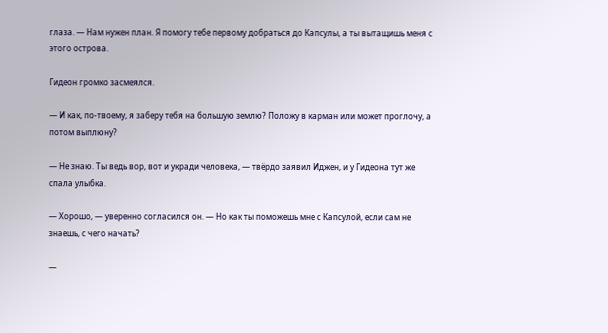глаза. — Нам нужен план. Я помогу тебе первому добраться до Капсулы, а ты вытащишь меня с этого острова.

Гидеон громко засмеялся.

— И как, по-твоему, я заберу тебя на большую землю? Положу в карман или может проглочу, а потом выплюну?

— Не знаю. Ты ведь вор, вот и укради человека, — твёрдо заявил Иджен, и у Гидеона тут же спала улыбка.

— Хорошо, — уверенно согласился он. — Но как ты поможешь мне с Капсулой, если сам не знаешь, с чего начать?

—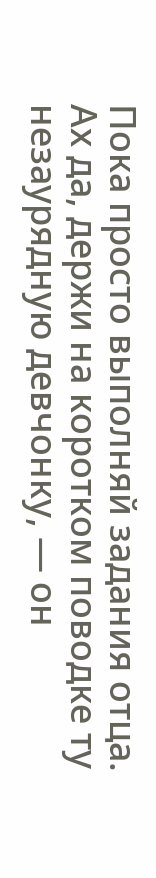Пока просто выполняй задания отца. Ах да, держи на коротком поводке ту незаурядную девчонку, — он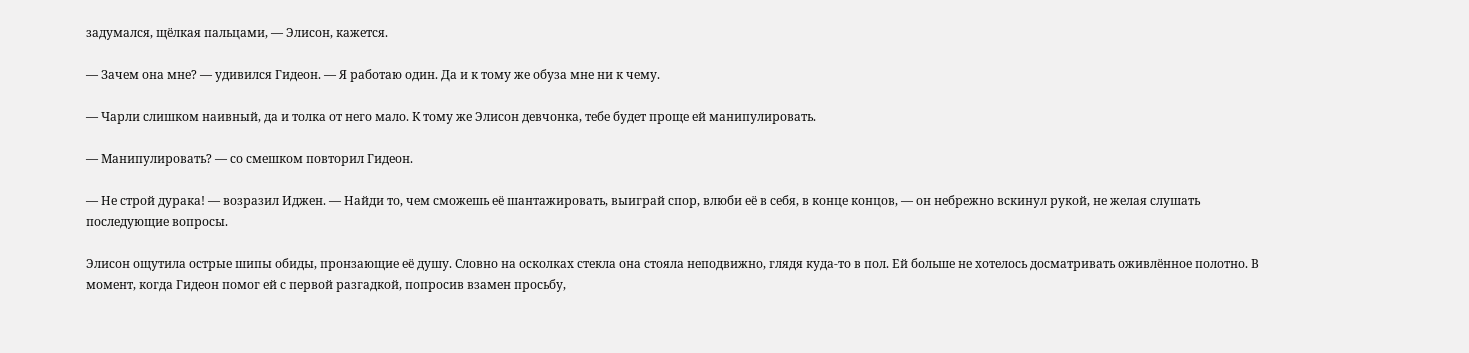задумался, щёлкая пальцами, — Элисон, кажется.

— Зачем она мне? — удивился Гидеон. — Я работаю один. Да и к тому же обуза мне ни к чему.

— Чарли слишком наивный, да и толка от него мало. К тому же Элисон девчонка, тебе будет проще ей манипулировать.

— Манипулировать? — со смешком повторил Гидеон.

— Не строй дурака! — возразил Иджен. — Найди то, чем сможешь её шантажировать, выиграй спор, влюби её в себя, в конце концов, — он небрежно вскинул рукой, не желая слушать последующие вопросы.

Элисон ощутила острые шипы обиды, пронзающие её душу. Словно на осколках стекла она стояла неподвижно, глядя куда-то в пол. Ей больше не хотелось досматривать оживлённое полотно. В момент, когда Гидеон помог ей с первой разгадкой, попросив взамен просьбу,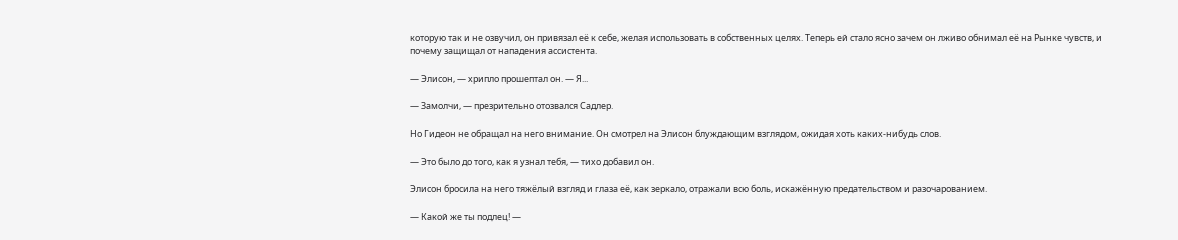которую так и не озвучил, он привязал её к себе, желая использовать в собственных целях. Теперь ей стало ясно зачем он лживо обнимал её на Рынке чувств, и почему защищал от нападения ассистента.

— Элисон, — хрипло прошептал он. — Я...

— Замолчи, — презрительно отозвался Садлер.

Но Гидеон не обращал на него внимание. Он смотрел на Элисон блуждающим взглядом, ожидая хоть каких-нибудь слов.

— Это было до того, как я узнал тебя, — тихо добавил он.

Элисон бросила на него тяжёлый взгляд и глаза её, как зеркало, отражали всю боль, искажённую предательством и разочарованием.

— Какой же ты подлец! —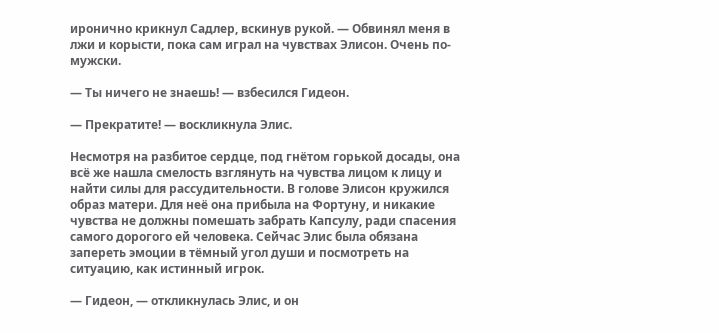иронично крикнул Садлер, вскинув рукой. — Обвинял меня в лжи и корысти, пока сам играл на чувствах Элисон. Очень по-мужски.

— Ты ничего не знаешь! — взбесился Гидеон.

— Прекратите! — воскликнула Элис.

Несмотря на разбитое сердце, под гнётом горькой досады, она всё же нашла смелость взглянуть на чувства лицом к лицу и найти силы для рассудительности. В голове Элисон кружился образ матери. Для неё она прибыла на Фортуну, и никакие чувства не должны помешать забрать Капсулу, ради спасения самого дорогого ей человека. Сейчас Элис была обязана запереть эмоции в тёмный угол души и посмотреть на ситуацию, как истинный игрок.

— Гидеон, — откликнулась Элис, и он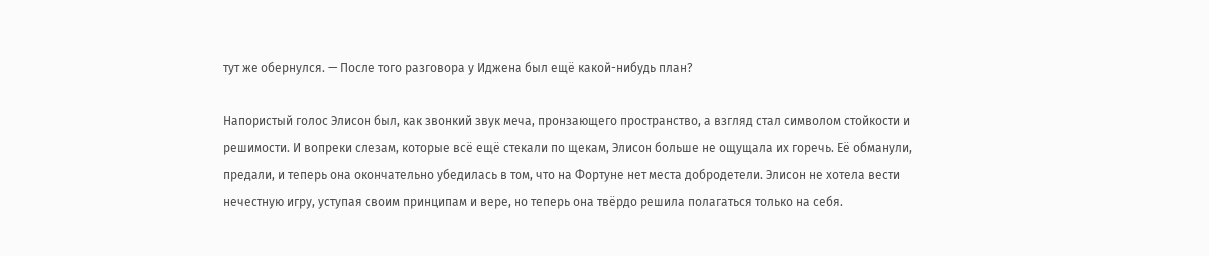тут же обернулся. — После того разговора у Иджена был ещё какой-нибудь план?

Напористый голос Элисон был, как звонкий звук меча, пронзающего пространство, а взгляд стал символом стойкости и решимости. И вопреки слезам, которые всё ещё стекали по щекам, Элисон больше не ощущала их горечь. Её обманули, предали, и теперь она окончательно убедилась в том, что на Фортуне нет места добродетели. Элисон не хотела вести нечестную игру, уступая своим принципам и вере, но теперь она твёрдо решила полагаться только на себя.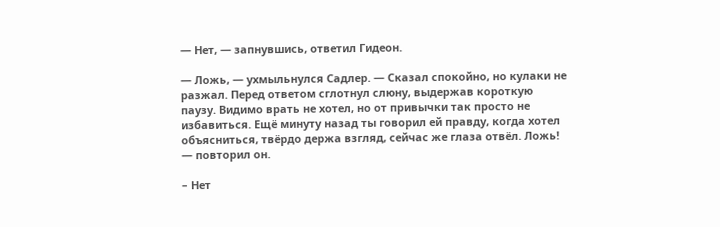— Нет, — запнувшись, ответил Гидеон.

— Ложь, — ухмыльнулся Садлер. — Сказал спокойно, но кулаки не разжал. Перед ответом сглотнул слюну, выдержав короткую паузу. Видимо врать не хотел, но от привычки так просто не избавиться. Ещё минуту назад ты говорил ей правду, когда хотел объясниться, твёрдо держа взгляд, сейчас же глаза отвёл. Ложь! — повторил он.

– Нет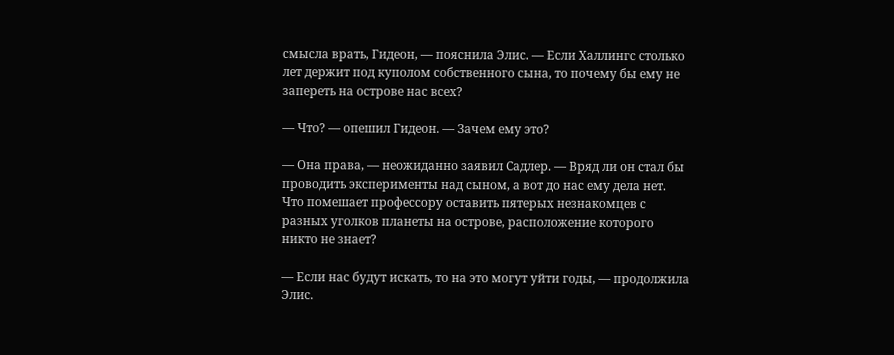смысла врать, Гидеон, — пояснила Элис. — Если Халлингс столько лет держит под куполом собственного сына, то почему бы ему не запереть на острове нас всех?

— Что? — опешил Гидеон. — Зачем ему это?

— Она права, — неожиданно заявил Садлер. — Вряд ли он стал бы проводить эксперименты над сыном, а вот до нас ему дела нет. Что помешает профессору оставить пятерых незнакомцев с разных уголков планеты на острове, расположение которого никто не знает?

— Если нас будут искать, то на это могут уйти годы, — продолжила Элис.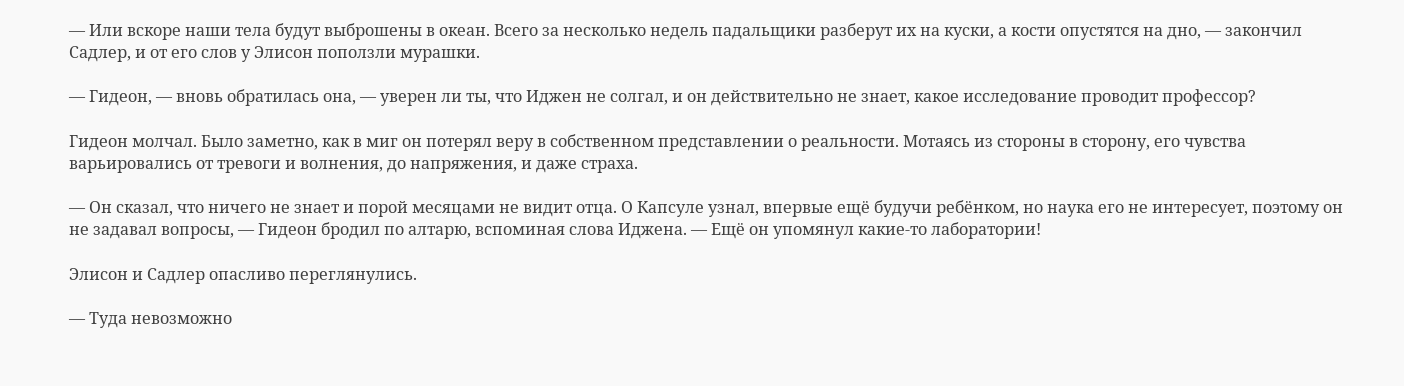— Или вскоре наши тела будут выброшены в океан. Всего за несколько недель падальщики разберут их на куски, а кости опустятся на дно, — закончил Садлер, и от его слов у Элисон поползли мурашки.

— Гидеон, — вновь обратилась она, — уверен ли ты, что Иджен не солгал, и он действительно не знает, какое исследование проводит профессор?

Гидеон молчал. Было заметно, как в миг он потерял веру в собственном представлении о реальности. Мотаясь из стороны в сторону, его чувства варьировались от тревоги и волнения, до напряжения, и даже страха.

— Он сказал, что ничего не знает и порой месяцами не видит отца. О Капсуле узнал, впервые ещё будучи ребёнком, но наука его не интересует, поэтому он не задавал вопросы, — Гидеон бродил по алтарю, вспоминая слова Иджена. — Ещё он упомянул какие-то лаборатории!

Элисон и Садлер опасливо переглянулись.

— Туда невозможно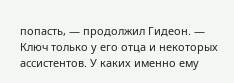попасть, — продолжил Гидеон. — Ключ только у его отца и некоторых ассистентов. У каких именно ему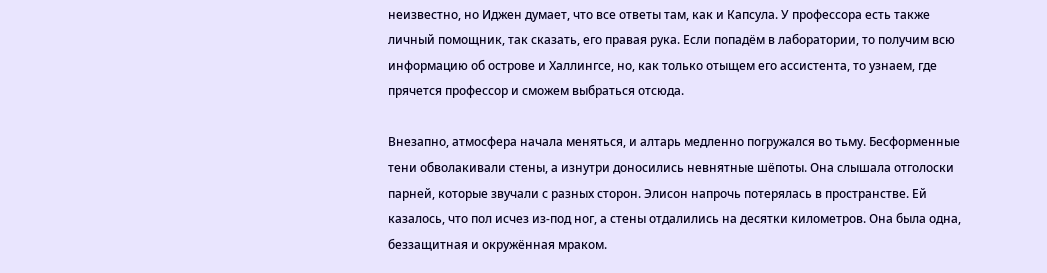неизвестно, но Иджен думает, что все ответы там, как и Капсула. У профессора есть также личный помощник, так сказать, его правая рука. Если попадём в лаборатории, то получим всю информацию об острове и Халлингсе, но, как только отыщем его ассистента, то узнаем, где прячется профессор и сможем выбраться отсюда.

Внезапно, атмосфера начала меняться, и алтарь медленно погружался во тьму. Бесформенные тени обволакивали стены, а изнутри доносились невнятные шёпоты. Она слышала отголоски парней, которые звучали с разных сторон. Элисон напрочь потерялась в пространстве. Ей казалось, что пол исчез из-под ног, а стены отдалились на десятки километров. Она была одна, беззащитная и окружённая мраком.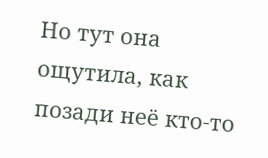Но тут она ощутила, как позади неё кто-то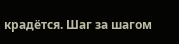крадётся. Шаг за шагом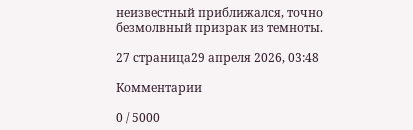неизвестный приближался, точно безмолвный призрак из темноты.

27 страница29 апреля 2026, 03:48

Комментарии

0 / 5000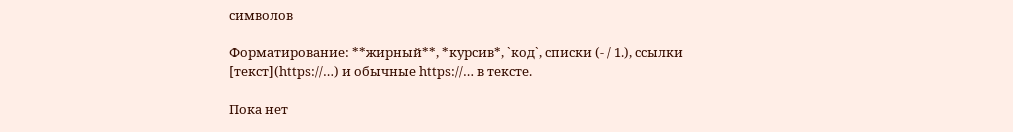символов

Форматирование: **жирный**, *курсив*, `код`, списки (- / 1.), ссылки [текст](https://…) и обычные https://… в тексте.

Пока нет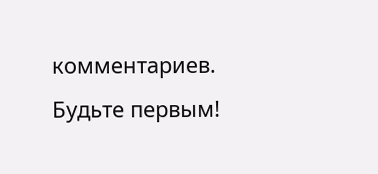комментариев. Будьте первым!